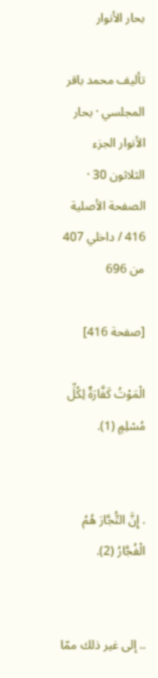بحار الأنوار

تأليف محمد باقر المجلسي · بحار الأنوار الجزء الثلاثون 30 · الصفحة الأصلية 416 / داخلي 407 من 696

[صفحة 416]

الْمَوْتُ كَفَّارَةٌ لِكُلِّ مُسْلِمٍ (1).


. إِنَّ التُّجَّارَ هُمُ الْفُجَّارُ (2).


.. إلى غير ذلك ممّا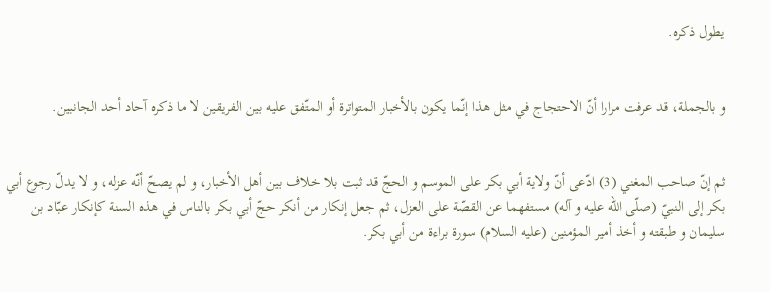يطول ذكره.


و بالجملة، قد عرفت مرارا أنّ الاحتجاج في مثل هذا إنّما يكون بالأخبار المتواترة أو المتّفق عليه بين الفريقين لا ما ذكره آحاد أحد الجانبين.


ثم إنّ صاحب المغني (3) ادّعى أنّ ولاية أبي بكر على الموسم و الحجّ قد ثبت بلا خلاف بين أهل الأخبار، و لم يصحّ أنّه عزله، و لا يدلّ رجوع أبي بكر إلى النبيّ (صلّى اللّه عليه و آله) مستفهما عن القصّة على العزل، ثم جعل إنكار من أنكر حجّ أبي بكر بالناس في هذه السنة كإنكار عبّاد بن سليمان و طبقته و أخذ أمير المؤمنين (عليه السلام) سورة براءة من أبي بكر.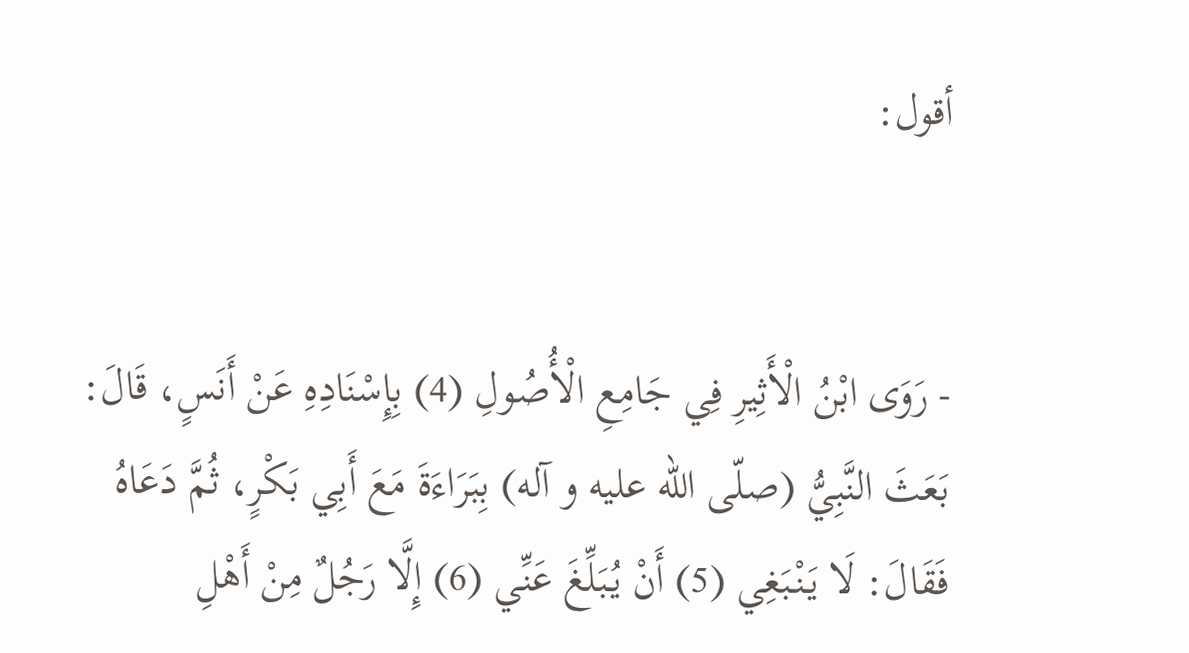أقول:


- رَوَى ابْنُ الْأَثِيرِ فِي جَامِعِ الْأُصُولِ (4) بِإِسْنَادِهِ عَنْ أَنَسٍ، قَالَ: بَعَثَ النَّبِيُّ (صلّى اللّه عليه و آله) بِبَرَاءَةَ مَعَ أَبِي بَكْرٍ، ثُمَّ دَعَاهُ فَقَالَ: لَا يَنْبَغِي (5) أَنْ يُبَلِّغَ عَنِّي (6) إِلَّا رَجُلٌ مِنْ أَهْلِ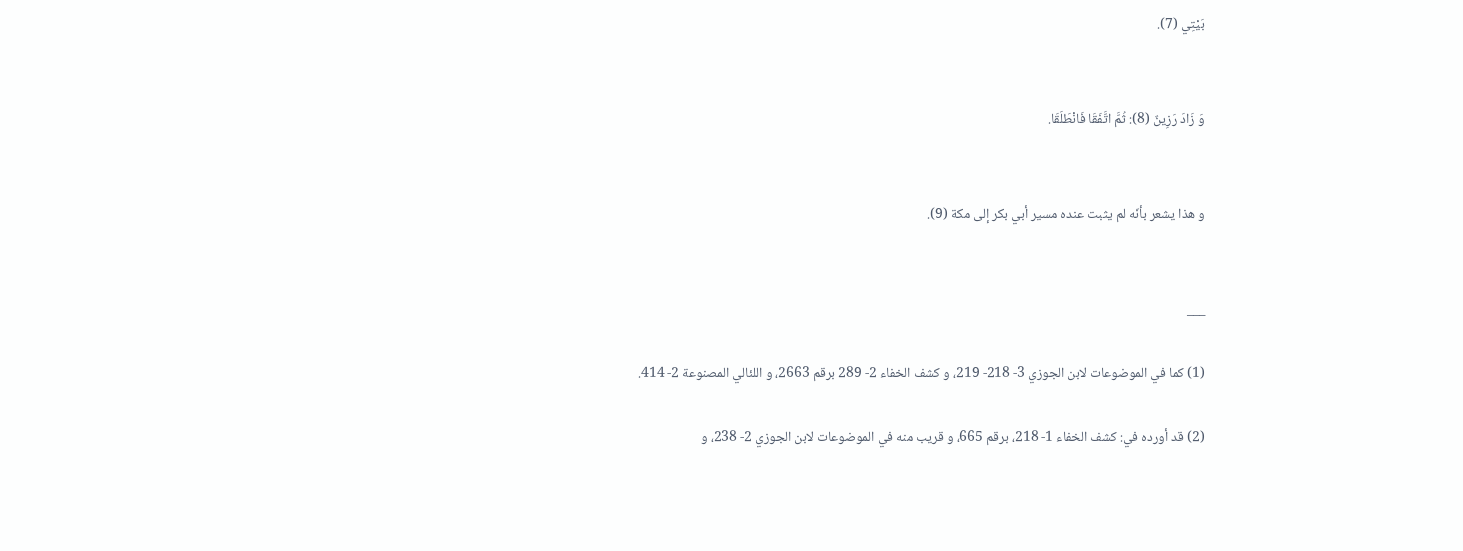بَيْتِي (7).


وَ زَادَ رَزِينٌ (8): ثُمَّ اتَّفَقَا فَانْطَلَقَا.


و هذا يشعر بأنّه لم يثبت عنده مسير أبي بكر إلى مكة (9).


___

(1) كما في الموضوعات لابن الجوزي 3- 218- 219، و كشف الخفاء 2- 289 برقم 2663، و اللئالي المصنوعة 2- 414.

(2) قد أورده في: كشف الخفاء 1- 218، برقم 665، و قريب منه في الموضوعات لابن الجوزي 2- 238، و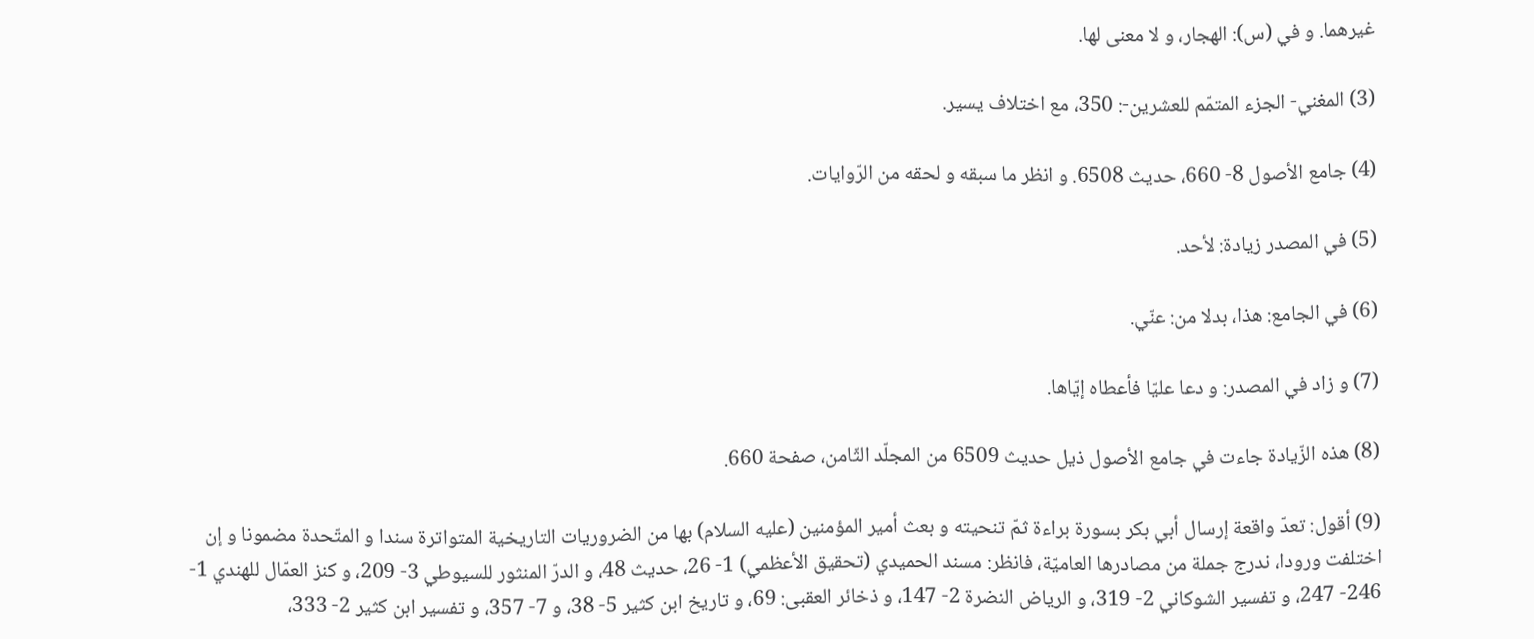غيرهما. و في (س): الهجار، و لا معنى لها.

(3) المغني- الجزء المتمّم للعشرين-: 350، مع اختلاف يسير.

(4) جامع الأصول 8- 660، حديث 6508. و انظر ما سبقه و لحقه من الرّوايات.

(5) في المصدر زيادة: لأحد.

(6) في الجامع: هذا، بدلا من: عنّي.

(7) و زاد في المصدر: و دعا عليّا فأعطاه إيّاها.

(8) هذه الزّيادة جاءت في جامع الأصول ذيل حديث 6509 من المجلّد الثّامن، صفحة 660.

(9) أقول: تعدّ واقعة إرسال أبي بكر بسورة براءة ثمّ تنحيته و بعث أمير المؤمنين (عليه السلام) بها من الضروريات التاريخية المتواترة سندا و المتّحدة مضمونا و إن اختلفت ورودا، ندرج جملة من مصادرها العاميّة، فانظر: مسند الحميدي (تحقيق الأعظمي) 1- 26، حديث 48، و الدرّ المنثور للسيوطي 3- 209، و كنز العمّال للهندي 1- 246- 247، و تفسير الشوكاني 2- 319، و الرياض النضرة 2- 147، و ذخائر العقبى: 69، و تاريخ ابن كثير 5- 38، و 7- 357، و تفسير ابن كثير 2- 333،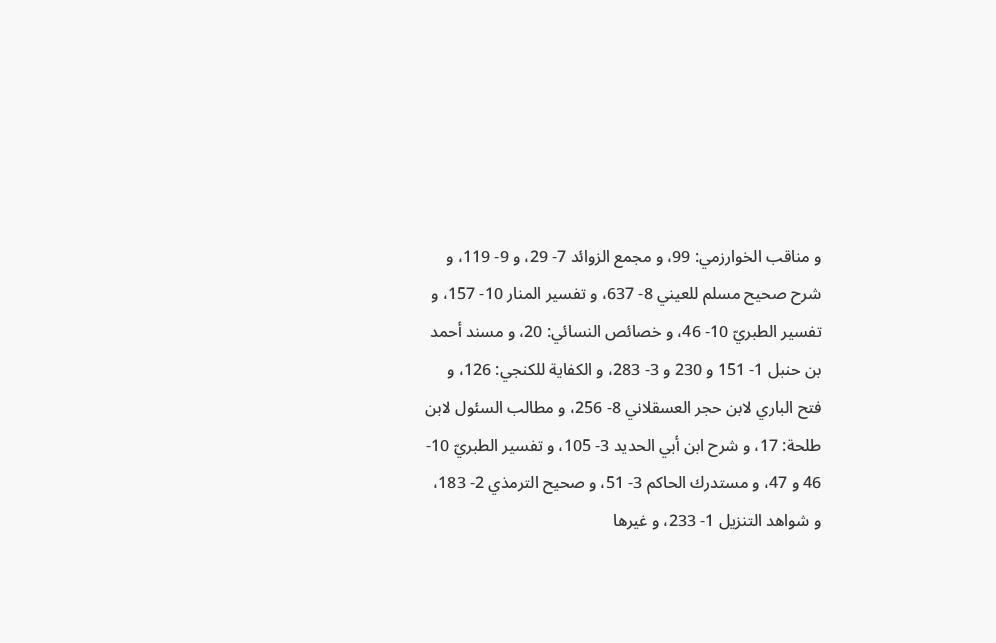و مناقب الخوارزمي: 99، و مجمع الزوائد 7- 29، و 9- 119، و شرح صحيح مسلم للعيني 8- 637، و تفسير المنار 10- 157، و تفسير الطبريّ 10- 46، و خصائص النسائي: 20، و مسند أحمد بن حنبل 1- 151 و 230 و 3- 283، و الكفاية للكنجي: 126، و فتح الباري لابن حجر العسقلاني 8- 256، و مطالب السئول لابن طلحة: 17، و شرح ابن أبي الحديد 3- 105، و تفسير الطبريّ 10- 46 و 47، و مستدرك الحاكم 3- 51، و صحيح الترمذي 2- 183، و شواهد التنزيل 1- 233، و غيرها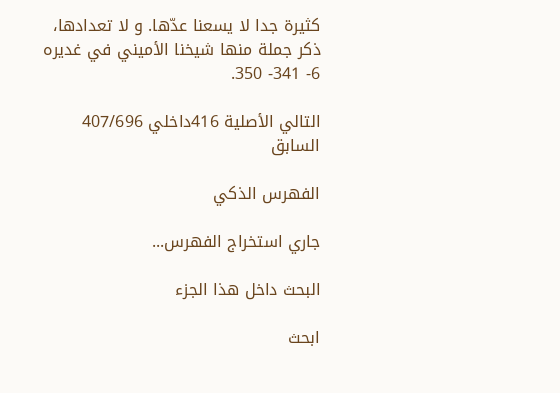كثيرة جدا لا يسعنا عدّها. و لا تعدادها، ذكر جملة منها شيخنا الأميني في غديره 6- 341- 350.

التالي الأصلية 416داخلي 407/696 السابق

الفهرس الذكي

جاري استخراج الفهرس...

البحث داخل هذا الجزء

ابحث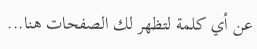عن أي كلمة لتظهر لك الصفحات هنا...